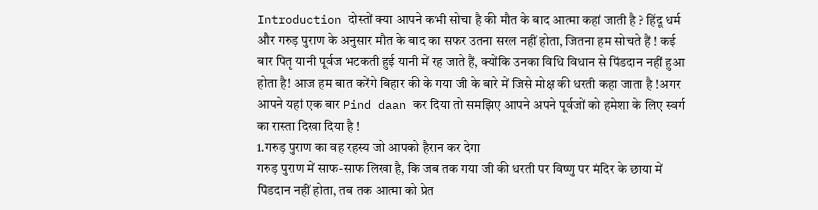Introduction दोस्तों क्या आपने कभी सोचा है की मौत के बाद आत्मा कहां जाती है ? हिंदू धर्म और गरुड़ पुराण के अनुसार मौत के बाद का सफर उतना सरल नहीं होता, जितना हम सोचते हैं ! कई बार पितृ यानी पूर्वज भटकती हुई यानी में रह जाते हैं, क्योंकि उनका विधि विधान से पिंडदान नहीं हुआ होता है! आज हम बात करेंगे बिहार की के गया जी के बारे में जिसे मोक्ष की धरती कहा जाता है !अगर आपने यहां एक बार Pind daan कर दिया तो समझिए आपने अपने पूर्वजों को हमेशा के लिए स्वर्ग का रास्ता दिखा दिया है !
1.गरुड़ पुराण का वह रहस्य जो आपको हैरान कर देगा
गरुड़ पुराण में साफ-साफ लिखा है, कि जब तक गया जी की धरती पर विष्णु पर मंदिर के छाया में पिंडदान नहीं होता, तब तक आत्मा को प्रेत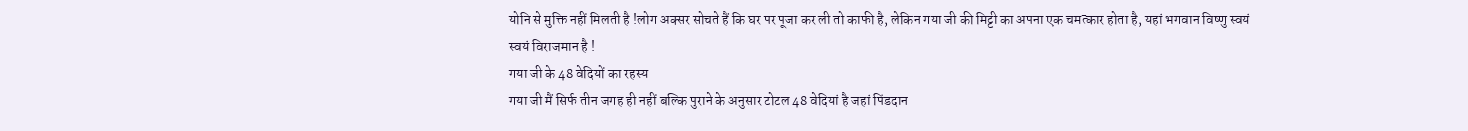योनि से मुक्ति नहीं मिलती है !लोग अक्सर सोचते हैं कि घर पर पूजा कर ली तो काफी है, लेकिन गया जी की मिट्टी का अपना एक चमत्कार होता है, यहां भगवान विष्णु स्वयं स्वयं विराजमान है !
गया जी के 48 वेदियों का रहस्य
गया जी मैं सिर्फ तीन जगह ही नहीं बल्कि पुराने के अनुसार टोटल 48 वेदियां है जहां पिंडदान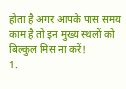होता है अगर आपके पास समय काम है तो इन मुख्य स्थलों को बिल्कुल मिस ना करें!
1.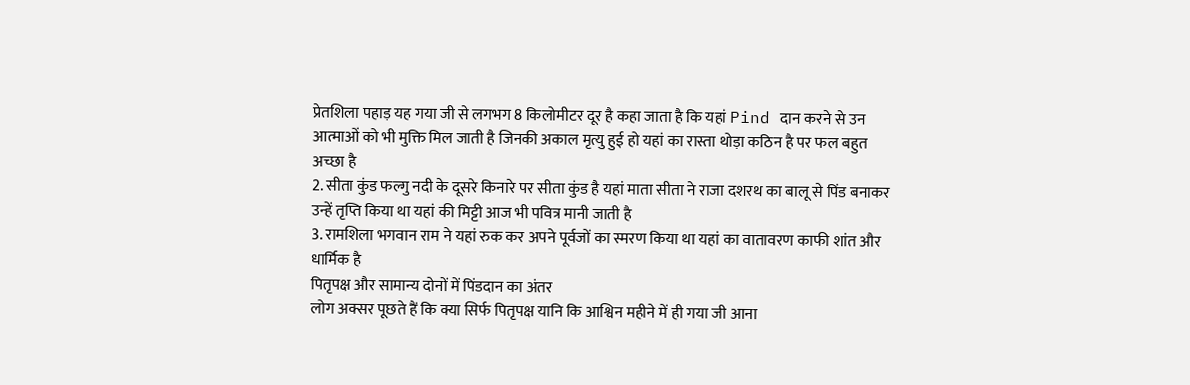प्रेतशिला पहाड़ यह गया जी से लगभग 8 किलोमीटर दूर है कहा जाता है कि यहां Pind दान करने से उन आत्माओं को भी मुक्ति मिल जाती है जिनकी अकाल मृत्यु हुई हो यहां का रास्ता थोड़ा कठिन है पर फल बहुत अच्छा है
2. सीता कुंड फल्गु नदी के दूसरे किनारे पर सीता कुंड है यहां माता सीता ने राजा दशरथ का बालू से पिंड बनाकर उन्हें तृप्ति किया था यहां की मिट्टी आज भी पवित्र मानी जाती है
3. रामशिला भगवान राम ने यहां रुक कर अपने पूर्वजों का स्मरण किया था यहां का वातावरण काफी शांत और धार्मिक है
पितृपक्ष और सामान्य दोनों में पिंडदान का अंतर
लोग अक्सर पूछते हैं कि क्या सिर्फ पितृपक्ष यानि कि आश्विन महीने में ही गया जी आना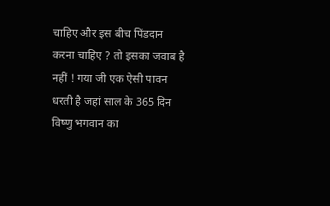चाहिए और इस बीच पिंडदान करना चाहिए ? तो इसका जवाब है नहीं ! गया जी एक ऐसी पावन धरती है जहां साल के 365 दिन विष्णु भगवान का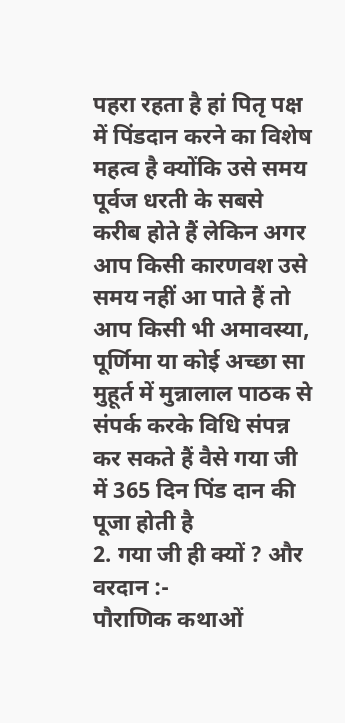पहरा रहता है हां पितृ पक्ष में पिंडदान करने का विशेष महत्व है क्योंकि उसे समय पूर्वज धरती के सबसे करीब होते हैं लेकिन अगर आप किसी कारणवश उसे समय नहीं आ पाते हैं तो आप किसी भी अमावस्या, पूर्णिमा या कोई अच्छा सा मुहूर्त में मुन्नालाल पाठक से संपर्क करके विधि संपन्न कर सकते हैं वैसे गया जी में 365 दिन पिंड दान की पूजा होती है
2. गया जी ही क्यों ? और वरदान :-
पौराणिक कथाओं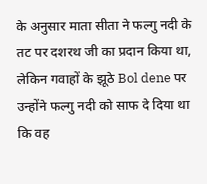के अनुसार माता सीता ने फल्गु नदी के तट पर दशरथ जी का प्रदान किया था, लेकिन गवाहों के झूठे Bol dene पर उन्होंने फल्गु नदी को साफ दे दिया था कि वह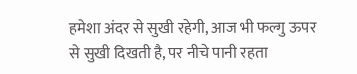हमेशा अंदर से सुखी रहेगी, आज भी फल्गु ऊपर से सुखी दिखती है, पर नीचे पानी रहता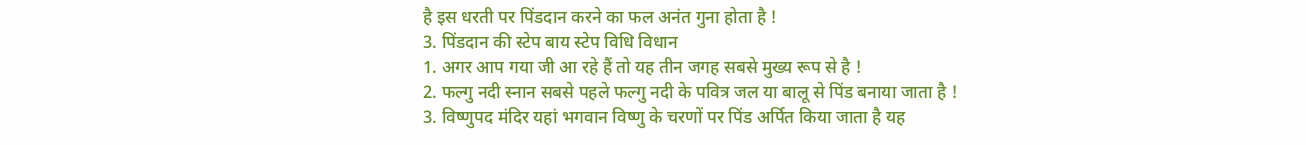है इस धरती पर पिंडदान करने का फल अनंत गुना होता है !
3. पिंडदान की स्टेप बाय स्टेप विधि विधान
1. अगर आप गया जी आ रहे हैं तो यह तीन जगह सबसे मुख्य रूप से है !
2. फल्गु नदी स्नान सबसे पहले फल्गु नदी के पवित्र जल या बालू से पिंड बनाया जाता है !
3. विष्णुपद मंदिर यहां भगवान विष्णु के चरणों पर पिंड अर्पित किया जाता है यह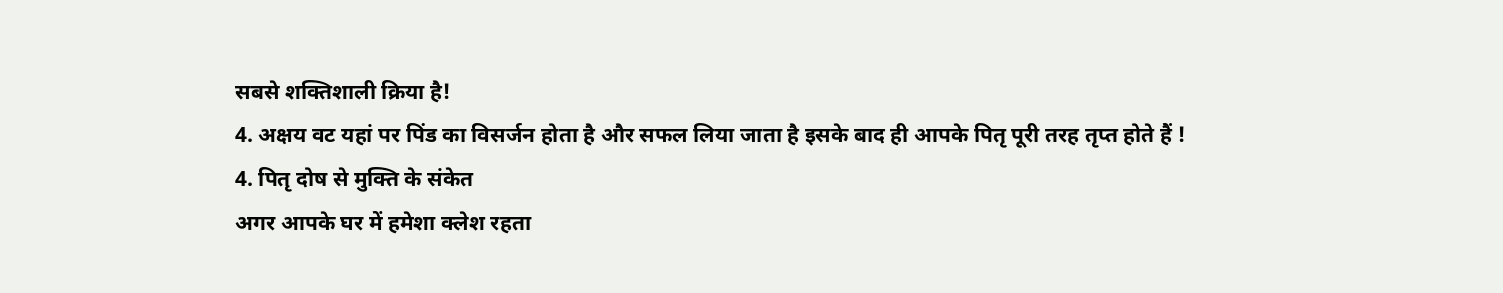सबसे शक्तिशाली क्रिया है!
4. अक्षय वट यहां पर पिंड का विसर्जन होता है और सफल लिया जाता है इसके बाद ही आपके पितृ पूरी तरह तृप्त होते हैं !
4. पितृ दोष से मुक्ति के संकेत
अगर आपके घर में हमेशा क्लेश रहता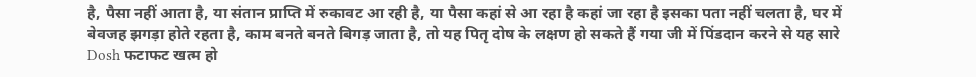है, पैसा नहीं आता है, या संतान प्राप्ति में रुकावट आ रही है, या पैसा कहां से आ रहा है कहां जा रहा है इसका पता नहीं चलता है, घर में बेवजह झगड़ा होते रहता है, काम बनते बनते बिगड़ जाता है, तो यह पितृ दोष के लक्षण हो सकते हैं गया जी में पिंडदान करने से यह सारे Dosh फटाफट खत्म हो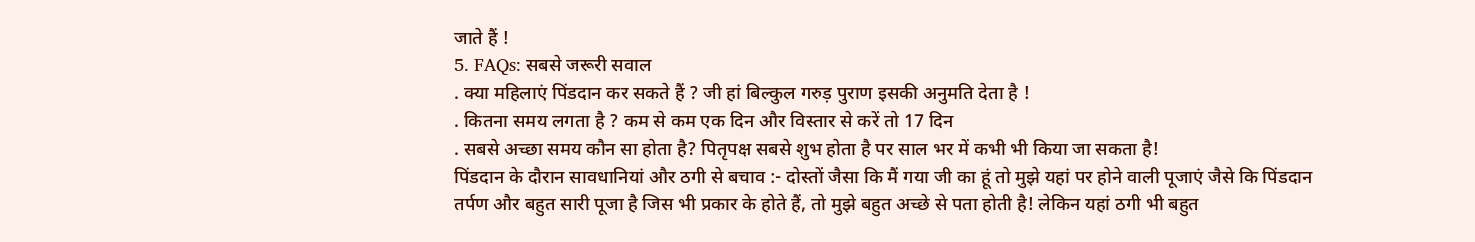जाते हैं !
5. FAQs: सबसे जरूरी सवाल
. क्या महिलाएं पिंडदान कर सकते हैं ? जी हां बिल्कुल गरुड़ पुराण इसकी अनुमति देता है !
. कितना समय लगता है ? कम से कम एक दिन और विस्तार से करें तो 17 दिन
. सबसे अच्छा समय कौन सा होता है? पितृपक्ष सबसे शुभ होता है पर साल भर में कभी भी किया जा सकता है!
पिंडदान के दौरान सावधानियां और ठगी से बचाव :- दोस्तों जैसा कि मैं गया जी का हूं तो मुझे यहां पर होने वाली पूजाएं जैसे कि पिंडदान तर्पण और बहुत सारी पूजा है जिस भी प्रकार के होते हैं, तो मुझे बहुत अच्छे से पता होती है! लेकिन यहां ठगी भी बहुत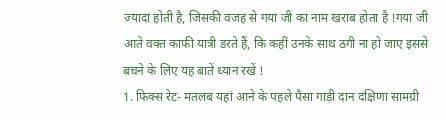ज्यादा होती है, जिसकी वजह से गया जी का नाम खराब होता है !गया जी आते वक्त काफी यात्री डरते हैं, कि कहीं उनके साथ ठगी ना हो जाए इससे बचने के लिए यह बातें ध्यान रखें !
1. फिक्स रेट- मतलब यहां आने के पहले पैसा गाड़ी दान दक्षिणा सामग्री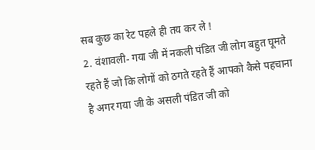सब कुछ का रेट पहले ही तय कर ले !
2. वंशावली- गया जी में नकली पंडित जी लोग बहुत घूमते रहते हैं जो कि लोगों को ठगते रहते हैं आपको कैसे पहचाना है अगर गया जी के असली पंडित जी को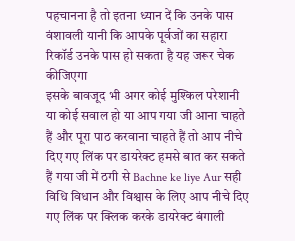पहचानना है तो इतना ध्यान दें कि उनके पास वंशावली यानी कि आपके पूर्वजों का सहारा रिकॉर्ड उनके पास हो सकता है यह जरूर चेक कीजिएगा
इसके बावजूद भी अगर कोई मुश्किल परेशानी या कोई सवाल हो या आप गया जी आना चाहते हैं और पूरा पाठ करवाना चाहते हैं तो आप नीचे दिए गए लिंक पर डायरेक्ट हमसे बात कर सकते हैं गया जी में ठगी से Bachne ke liye Aur सही विधि विधान और विश्वास के लिए आप नीचे दिए गए लिंक पर क्लिक करके डायरेक्ट बंगाली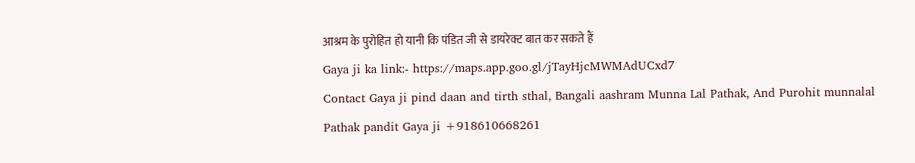आश्रम के पुरोहित हो यानी कि पंडित जी से डायरेक्ट बात कर सकते हैं
Gaya ji ka link:- https://maps.app.goo.gl/jTayHjcMWMAdUCxd7
Contact Gaya ji pind daan and tirth sthal, Bangali aashram Munna Lal Pathak, And Purohit munnalal Pathak pandit Gaya ji +918610668261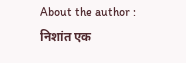About the author : निशांत एक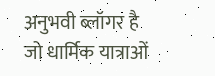अनुभवी ब्लॉगर है जो धार्मिक यात्राओं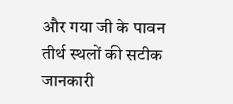और गया जी के पावन तीर्थ स्थलों की सटीक जानकारी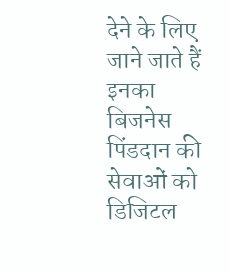देने के लिए जाने जाते हैं इनका बिजनेस पिंडदान की सेवाओं को डिजिटल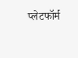प्लेटफॉर्म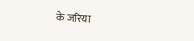के जरिया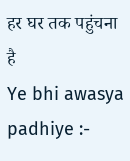हर घर तक पहुंचना है
Ye bhi awasya padhiye :-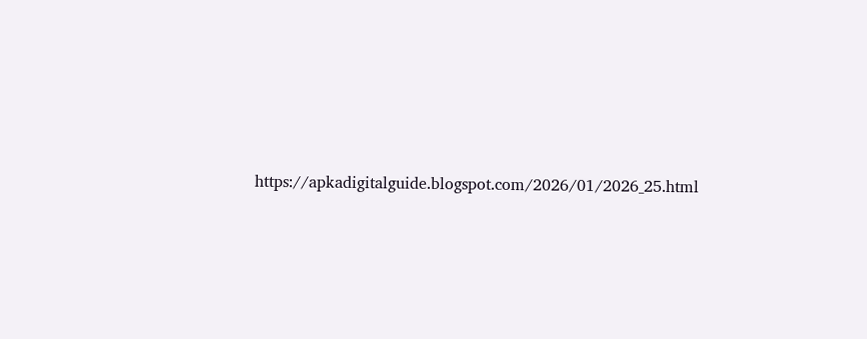https://apkadigitalguide.blogspot.com/2026/01/2026_25.html